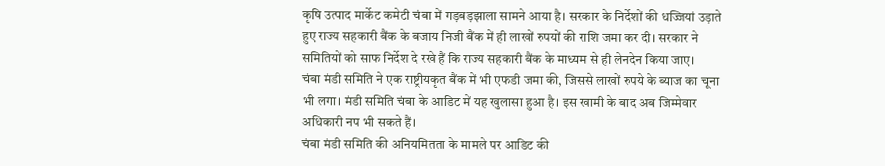कृषि उत्पाद मार्केट कमेटी चंबा में गड़बड़झाला सामने आया है। सरकार के निर्देशों की धज्जियां उड़ाते हुए राज्य सहकारी बैंक के बजाय निजी बैंक में ही लाखों रुपयों की राशि जमा कर दी। सरकार ने समितियों को साफ निर्देश दे रखे हैं कि राज्य सहकारी बैंक के माध्यम से ही लेनदेन किया जाए।
चंबा मंडी समिति ने एक राष्ट्रीयकृत बैंक में भी एफडी जमा की, जिससे लाखों रुपये के ब्याज का चूना भी लगा। मंडी समिति चंबा के आडिट में यह खुलासा हुआ है। इस खामी के बाद अब जिम्मेवार अधिकारी नप भी सकते हैं।
चंबा मंडी समिति की अनियमितता के मामले पर आडिट की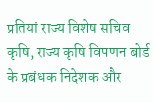प्रतियां राज्य विशेष सचिव कृषि, राज्य कृषि विपणन बोर्ड के प्रबंधक निदेशक और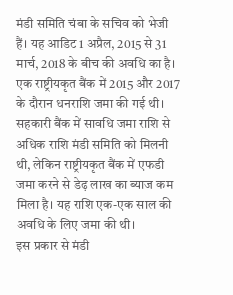मंडी समिति चंबा के सचिव को भेजी हैं। यह आडिट 1 अप्रैल, 2015 से 31 मार्च, 2018 के बीच की अवधि का है।
एक राष्ट्रीयकृत बैंक में 2015 और 2017 के दौरान धनराशि जमा की गई थी। सहकारी बैंक में सावधि जमा राशि से अधिक राशि मंडी समिति को मिलनी थी, लेकिन राष्ट्रीयकृत बैंक में एफडी जमा करने से डेढ़ लाख का ब्याज कम मिला है। यह राशि एक-एक साल की अवधि के लिए जमा की थी।
इस प्रकार से मंडी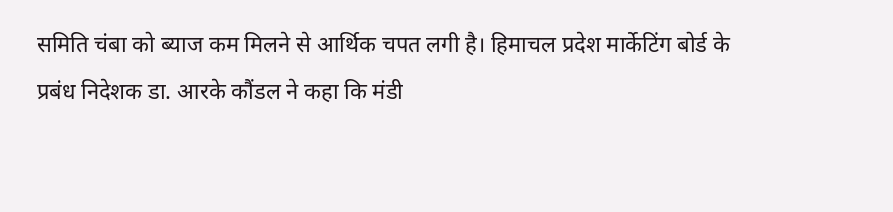समिति चंबा को ब्याज कम मिलने से आर्थिक चपत लगी है। हिमाचल प्रदेश मार्केटिंग बोर्ड के प्रबंध निदेशक डा. आरके कौंडल ने कहा कि मंडी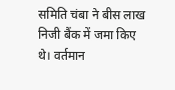समिति चंबा ने बीस लाख निजी बैंक में जमा किए थे। वर्तमान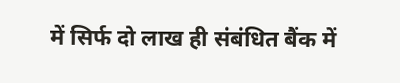में सिर्फ दो लाख ही संबंधित बैंक में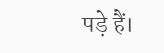पड़े हैं।